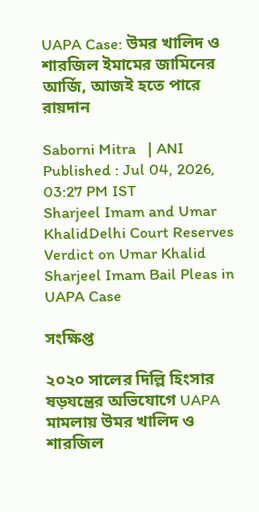UAPA Case: উমর খালিদ ও শারজিল ইমামের জামিনের আর্জি, আজই হতে পারে রায়দান

Saborni Mitra   | ANI
Published : Jul 04, 2026, 03:27 PM IST
Sharjeel Imam and Umar KhalidDelhi Court Reserves Verdict on Umar Khalid Sharjeel Imam Bail Pleas in UAPA Case

সংক্ষিপ্ত

২০২০ সালের দিল্লি হিংসার ষড়যন্ত্রের অভিযোগে UAPA মামলায় উমর খালিদ ও শারজিল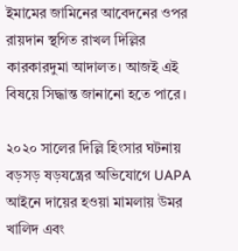ইমামের জামিনের আবেদনের ওপর রায়দান স্থগিত রাখল দিল্লির কারকারদুমা আদালত। আজই এই বিষয়ে সিদ্ধান্ত জানানো হতে পারে।

২০২০ সালের দিল্লি হিংসার ঘটনায় বড়সড় ষড়যন্ত্রের অভিযোগে UAPA আইনে দায়ের হওয়া মামলায় উমর খালিদ এবং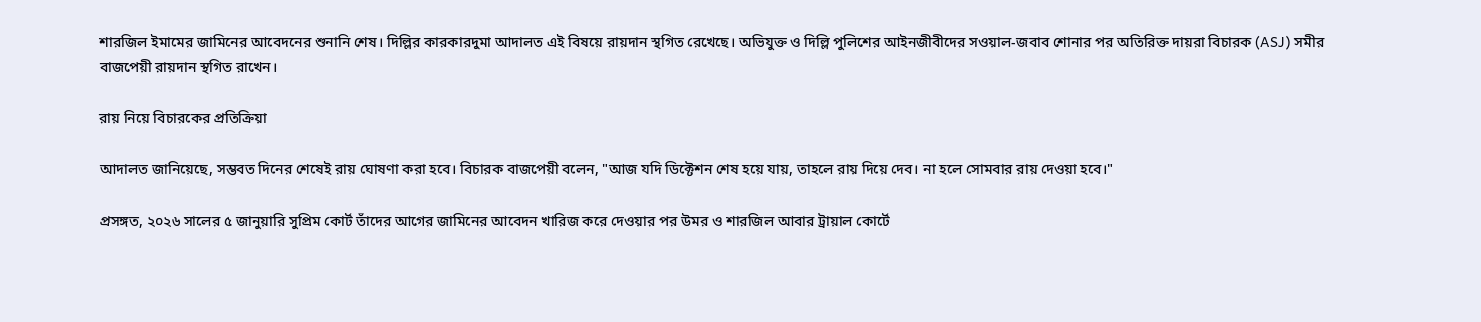শারজিল ইমামের জামিনের আবেদনের শুনানি শেষ। দিল্লির কারকারদুমা আদালত এই বিষয়ে রায়দান স্থগিত রেখেছে। অভিযুক্ত ও দিল্লি পুলিশের আইনজীবীদের সওয়াল-জবাব শোনার পর অতিরিক্ত দায়রা বিচারক (ASJ) সমীর বাজপেয়ী রায়দান স্থগিত রাখেন।

রায় নিয়ে বিচারকের প্রতিক্রিয়া

আদালত জানিয়েছে, সম্ভবত দিনের শেষেই রায় ঘোষণা করা হবে। বিচারক বাজপেয়ী বলেন, "আজ যদি ডিক্টেশন শেষ হয়ে যায়, তাহলে রায় দিয়ে দেব। না হলে সোমবার রায় দেওয়া হবে।"

প্রসঙ্গত, ২০২৬ সালের ৫ জানুয়ারি সুপ্রিম কোর্ট তাঁদের আগের জামিনের আবেদন খারিজ করে দেওয়ার পর উমর ও শারজিল আবার ট্রায়াল কোর্টে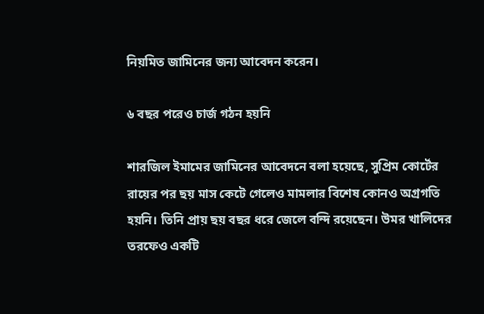নিয়মিত জামিনের জন্য আবেদন করেন।

৬ বছর পরেও চার্জ গঠন হয়নি

শারজিল ইমামের জামিনের আবেদনে বলা হয়েছে, সুপ্রিম কোর্টের রায়ের পর ছয় মাস কেটে গেলেও মামলার বিশেষ কোনও অগ্রগতি হয়নি। তিনি প্রায় ছয় বছর ধরে জেলে বন্দি রয়েছেন। উমর খালিদের তরফেও একটি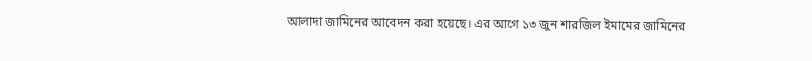আলাদা জামিনের আবেদন করা হয়েছে। এর আগে ১৩ জুন শারজিল ইমামের জামিনের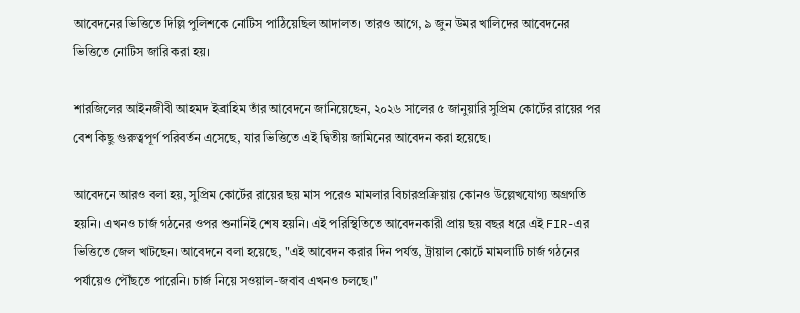আবেদনের ভিত্তিতে দিল্লি পুলিশকে নোটিস পাঠিয়েছিল আদালত। তারও আগে, ৯ জুন উমর খালিদের আবেদনের ভিত্তিতে নোটিস জারি করা হয়।

শারজিলের আইনজীবী আহমদ ইব্রাহিম তাঁর আবেদনে জানিয়েছেন, ২০২৬ সালের ৫ জানুয়ারি সুপ্রিম কোর্টের রায়ের পর বেশ কিছু গুরুত্বপূর্ণ পরিবর্তন এসেছে, যার ভিত্তিতে এই দ্বিতীয় জামিনের আবেদন করা হয়েছে।

আবেদনে আরও বলা হয়, সুপ্রিম কোর্টের রায়ের ছয় মাস পরেও মামলার বিচারপ্রক্রিয়ায় কোনও উল্লেখযোগ্য অগ্রগতি হয়নি। এখনও চার্জ গঠনের ওপর শুনানিই শেষ হয়নি। এই পরিস্থিতিতে আবেদনকারী প্রায় ছয় বছর ধরে এই FIR-এর ভিত্তিতে জেল খাটছেন। আবেদনে বলা হয়েছে, "এই আবেদন করার দিন পর্যন্ত, ট্রায়াল কোর্টে মামলাটি চার্জ গঠনের পর্যায়েও পৌঁছতে পারেনি। চার্জ নিয়ে সওয়াল-জবাব এখনও চলছে।"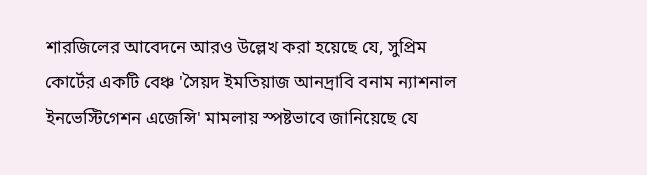শারজিলের আবেদনে আরও উল্লেখ করা হয়েছে যে, সুপ্রিম কোর্টের একটি বেঞ্চ 'সৈয়দ ইমতিয়াজ আনদ্রাবি বনাম ন্যাশনাল ইনভেস্টিগেশন এজেন্সি' মামলায় স্পষ্টভাবে জানিয়েছে যে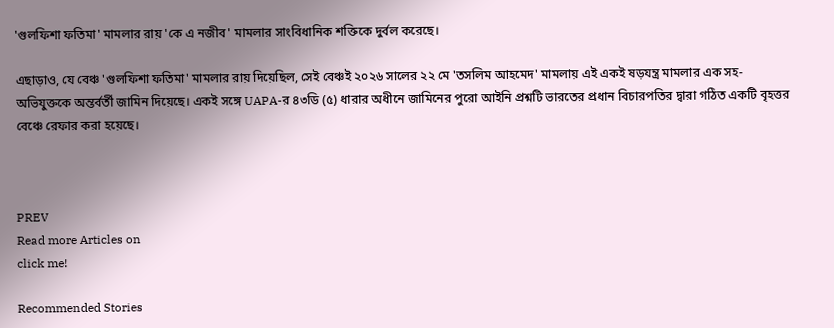'গুলফিশা ফতিমা' মামলার রায় 'কে এ নজীব' মামলার সাংবিধানিক শক্তিকে দুর্বল করেছে।

এছাড়াও, যে বেঞ্চ 'গুলফিশা ফতিমা' মামলার রায় দিয়েছিল, সেই বেঞ্চই ২০২৬ সালের ২২ মে 'তসলিম আহমেদ' মামলায় এই একই ষড়যন্ত্র মামলার এক সহ-অভিযুক্তকে অন্তর্বর্তী জামিন দিয়েছে। একই সঙ্গে UAPA-র ৪৩ডি (৫) ধারার অধীনে জামিনের পুরো আইনি প্রশ্নটি ভারতের প্রধান বিচারপতির দ্বারা গঠিত একটি বৃহত্তর বেঞ্চে রেফার করা হয়েছে।



PREV
Read more Articles on
click me!

Recommended Stories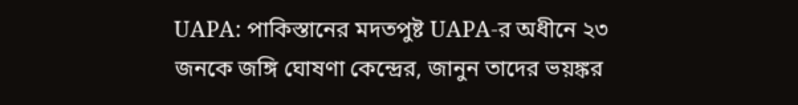UAPA: পাকিস্তানের মদতপুষ্ট UAPA-র অধীনে ২৩ জনকে জঙ্গি ঘোষণা কেন্দ্রের, জানুন তাদের ভয়ঙ্কর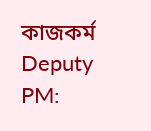কাজকর্ম
Deputy PM: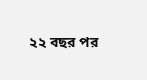২২ বছর পর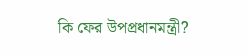কি ফের উপপ্রধানমন্ত্রী?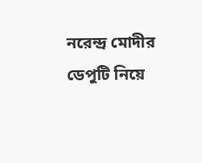নরেন্দ্র মোদীর ডেপুটি নিয়ে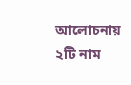আলোচনায় ২টি নাম